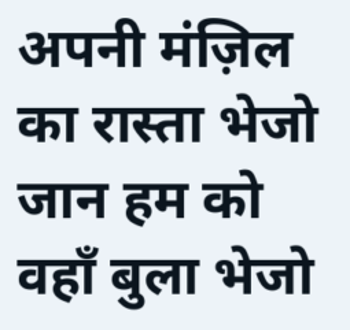अपनी मंज़िल का रास्ता भेजो जान हम को वहाँ बुला भेजो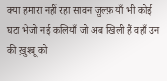क्या हमारा नहीं रहा सावन ज़ुल्फ़ याँ भी कोई घटा भेजो नई कलियाँ जो अब खिली हैं वहाँ उन की ख़ुश्बू को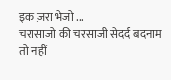इक ज़रा भेजो ...
चरासाजो की चरसाजी सेदर्द बदनाम तो नहीं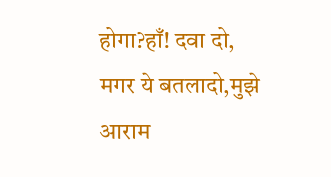होगा?हाँ! दवा दो, मगर ये बतलादो,मुझे आराम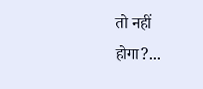तो नहीं होगा?...